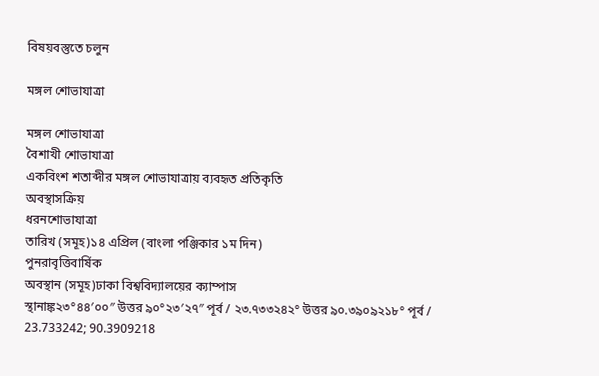বিষয়বস্তুতে চলুন

মঙ্গল শোভাযাত্রা

মঙ্গল শোভাযাত্রা
বৈশাখী শোভাযাত্রা
একবিংশ শতাব্দীর মঙ্গল শোভাযাত্রায় ব্যবহৃত প্রতিকৃতি
অবস্থাসক্রিয়
ধরনশোভাযাত্রা
তারিখ (সমূহ)১৪ এপ্রিল (বাংলা পঞ্জিকার ১ম দিন)
পুনরাবৃত্তিবার্ষিক
অবস্থান (সমূহ)ঢাকা বিশ্ববিদ্যালয়ের ক্যাম্পাস
স্থানাঙ্ক২৩°৪৪′০০″ উত্তর ৯০°২৩′২৭″ পূর্ব / ২৩.৭৩৩২৪২° উত্তর ৯০.৩৯০৯২১৮° পূর্ব / 23.733242; 90.3909218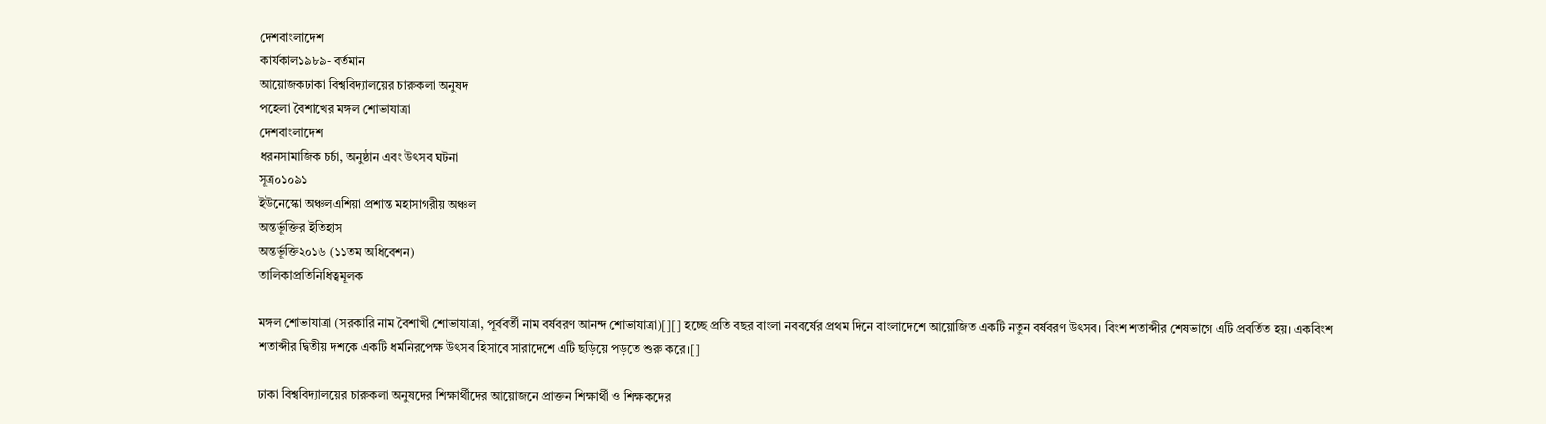দেশবাংলাদেশ
কার্যকাল১৯৮৯- বর্তমান
আয়োজকঢাকা বিশ্ববিদ্যালয়ের চারুকলা অনুষদ
পহেলা বৈশাখের মঙ্গল শোভাযাত্রা
দেশবাংলাদেশ
ধরনসামাজিক চর্চা, অনুষ্ঠান এবং উৎসব ঘটনা
সূত্র০১০৯১
ইউনেস্কো অঞ্চলএশিয়া প্রশান্ত মহাসাগরীয় অঞ্চল
অন্তর্ভূক্তির ইতিহাস
অন্তর্ভূক্তি২০১৬ (১১তম অধিবেশন)
তালিকাপ্রতিনিধিত্বমূলক

মঙ্গল শোভাযাত্রা (সরকারি নাম বৈশাখী শোভাযাত্রা, পূর্ববর্তী নাম বর্ষবরণ আনন্দ শোভাযাত্রা)[][] হচ্ছে প্রতি বছর বাংলা নববর্ষের প্রথম দিনে বাংলাদেশে আয়োজিত একটি নতুন বর্ষবরণ উৎসব। বিংশ শতাব্দীর শেষভাগে এটি প্রবর্তিত হয়। একবিংশ শতাব্দীর দ্বিতীয় দশকে একটি ধর্মনিরপেক্ষ উৎসব হিসাবে সারাদেশে এটি ছড়িয়ে পড়তে শুরু করে।[]

ঢাকা বিশ্ববিদ্যালয়ের চারুকলা অনুষদের শিক্ষার্থীদের আয়োজনে প্রাক্তন শিক্ষার্থী ও শিক্ষকদের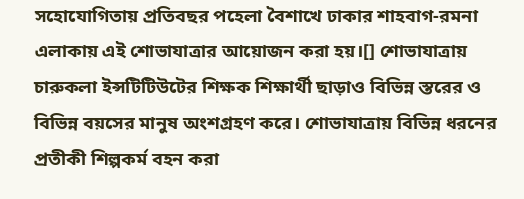সহোযোগিতায় প্রতিবছর পহেলা বৈশাখে ঢাকার শাহবাগ-রমনা এলাকায় এই শোভাযাত্রার আয়োজন করা হয়।[] শোভাযাত্রায় চারুকলা ইন্সটিটিউটের শিক্ষক শিক্ষার্থী ছাড়াও বিভিন্ন স্তরের ও বিভিন্ন বয়সের মানুষ অংশগ্রহণ করে। শোভাযাত্রায় বিভিন্ন ধরনের প্রতীকী শিল্পকর্ম বহন করা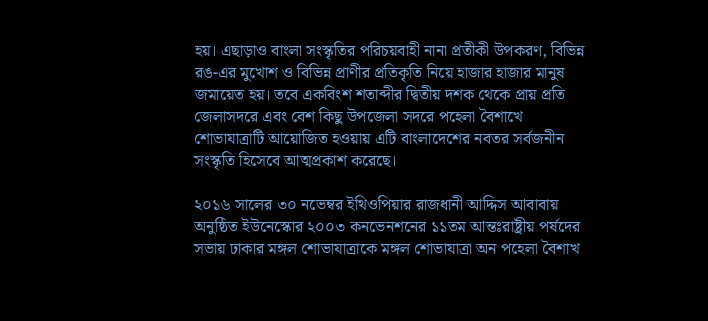হয়। এছাড়াও বাংলা সংস্কৃতির পরিচয়বাহী নানা প্রতীকী উপকরণ, বিভিন্ন রঙ-এর মুখোশ ও বিভিন্ন প্রাণীর প্রতিকৃতি নিয়ে হাজার হাজার মানুষ জমায়েত হয়। তবে একবিংশ শতাব্দীর দ্বিতীয় দশক থেকে প্রায় প্রতি জেলাসদরে এবং বেশ কিছু উপজেলা সদরে পহেলা বৈশাখে শোভাযাত্রাটি আয়োজিত হওয়ায় এটি বাংলাদেশের নবতর সর্বজনীন সংস্কৃতি হিসেবে আত্মপ্রকাশ করেছে।

২০১৬ সালের ৩০ নভেম্বর ইথিওপিয়ার রাজধানী আদ্দিস আবাবায় অনুষ্ঠিত ইউনেস্কোর ২০০৩ কনভেনশনের ১১তম আন্তঃরাষ্ট্রীয় পর্ষদের সভায় ঢাকার মঙ্গল শোভাযাত্রাকে মঙ্গল শোভাযাত্রা অন পহেলা বৈশাখ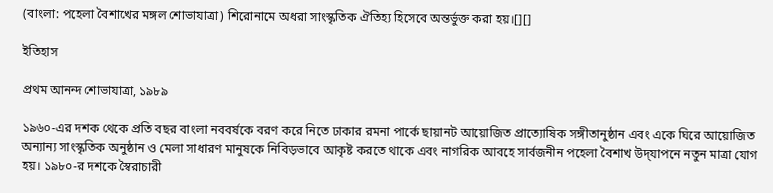(বাংলা: পহেলা বৈশাখের মঙ্গল শোভাযাত্রা) শিরোনামে অধরা সাংস্কৃতিক ঐতিহ্য হিসেবে অন্তর্ভুক্ত করা হয়।[][]

ইতিহাস

প্রথম আনন্দ শোভাযাত্রা, ১৯৮৯

১৯৬০-এর দশক থেকে প্রতি বছর বাংলা নববর্ষকে বরণ করে নিতে ঢাকার রমনা পার্কে ছায়ানট আয়োজিত প্রাত্যোষিক সঙ্গীতানুষ্ঠান এবং একে ঘিরে আয়োজিত অন্যান্য সাংস্কৃতিক অনুষ্ঠান ও মেলা সাধারণ মানুষকে নিবিড়ভাবে আকৃষ্ট করতে থাকে এবং নাগরিক আবহে সার্বজনীন পহেলা বৈশাখ উদ্‌যাপনে নতুন মাত্রা যোগ হয়। ১৯৮০-র দশকে স্বৈরাচারী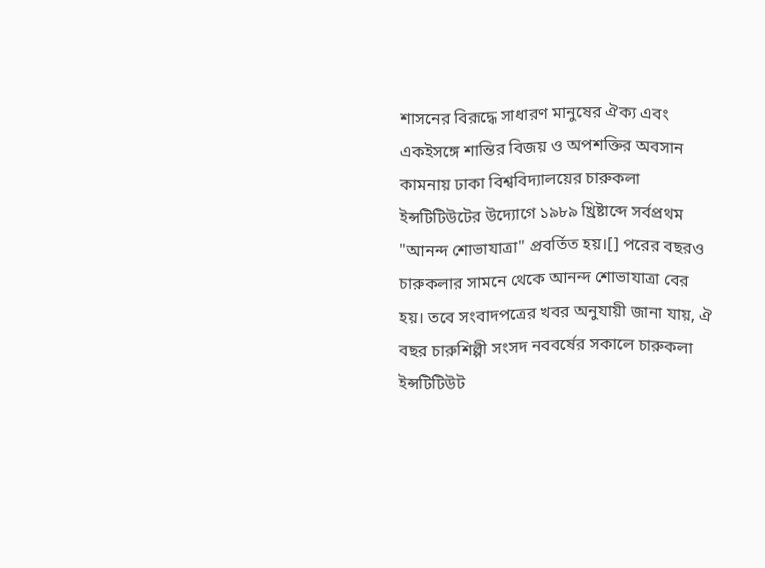শাসনের বিরূদ্ধে সাধারণ মানুষের ঐক্য এবং একইসঙ্গে শান্তির বিজয় ও অপশক্তির অবসান কামনায় ঢাকা বিশ্ববিদ্যালয়ের চারুকলা ইন্সটিটিউটের উদ্যোগে ১৯৮৯ খ্রিষ্টাব্দে সর্বপ্রথম "আনন্দ শোভাযাত্রা" প্রবর্তিত হয়।[] পরের বছরও চারুকলার সামনে থেকে আনন্দ শোভাযাত্রা বের হয়। তবে সংবাদপত্রের খবর অনুযায়ী জানা যায়, ঐ বছর চারুশিল্পী সংসদ নববর্ষের সকালে চারুকলা ইন্সটিটিউট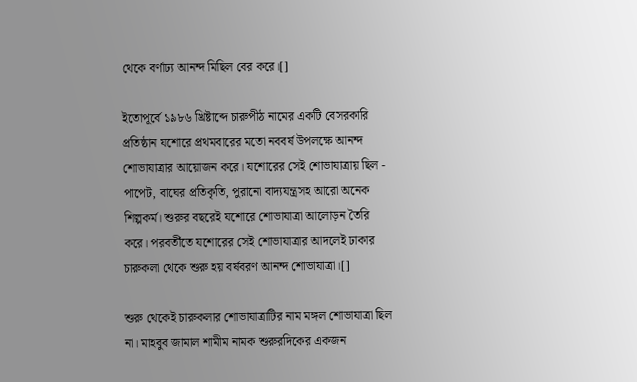থেকে বর্ণাঢ্য আনন্দ মিছিল বের করে।[]

ইতোপূর্বে ১৯৮৬ খ্রিষ্টাব্দে চারুপীঠ নামের একটি বেসরকারি প্রতিষ্ঠান যশোরে প্রথমবারের মতো নববর্ষ উপলক্ষে আনন্দ শোভাযাত্রার আয়োজন করে। যশোরের সেই শোভাযাত্রায় ছিল - পাপেট, বাঘের প্রতিকৃতি, পুরানো বাদ্যযন্ত্রসহ আরো অনেক শিল্পকর্ম। শুরুর বছরেই যশোরে শোভাযাত্রা আলোড়ন তৈরি করে। পরবর্তীতে যশোরের সেই শোভাযাত্রার আদলেই ঢাকার চারুকলা থেকে শুরু হয় বর্ষবরণ আনন্দ শোভাযাত্রা।[]

শুরু থেকেই চারুকলার শোভাযাত্রাটির নাম মঙ্গল শোভাযাত্রা ছিল না। মাহবুব জামাল শামীম নামক শুরুরদিকের একজন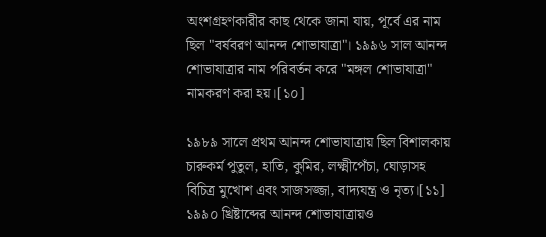অংশগ্রহণকারীর কাছ থেকে জানা যায়, পূর্বে এর নাম ছিল "বর্ষবরণ আনন্দ শোভাযাত্রা"। ১৯৯৬ সাল আনন্দ শোভাযাত্রার নাম পরিবর্তন করে "মঙ্গল শোভাযাত্রা" নামকরণ করা হয়।[১০]

১৯৮৯ সালে প্রথম আনন্দ শোভাযাত্রায় ছিল বিশালকায় চারুকর্ম পুতুল, হাতি, কুমির, লক্ষ্মীপেঁচা, ঘোড়াসহ বিচিত্র মুখোশ এবং সাজসজ্জা, বাদ্যযন্ত্র ও নৃত্য।[১১] ১৯৯০ খ্রিষ্টাব্দের আনন্দ শোভাযাত্রায়ও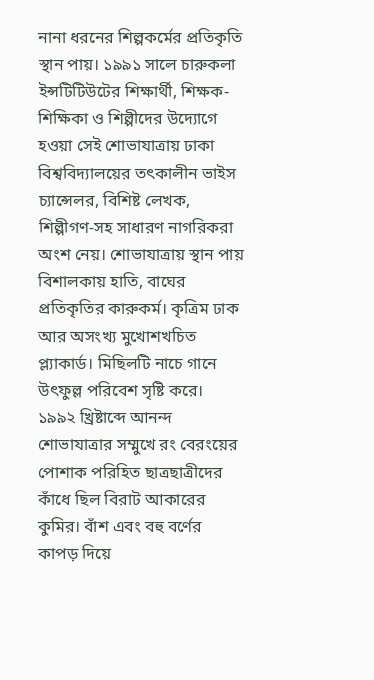নানা ধরনের শিল্পকর্মের প্রতিকৃতি স্থান পায়। ১৯৯১ সালে চারুকলা ইন্সটিটিউটের শিক্ষার্থী, শিক্ষক-শিক্ষিকা ও শিল্পীদের উদ্যোগে হওয়া সেই শোভাযাত্রায় ঢাকা বিশ্ববিদ্যালয়ের তৎকালীন ভাইস চ্যান্সেলর, বিশিষ্ট লেখক, শিল্পীগণ-সহ সাধারণ নাগরিকরা অংশ নেয়। শোভাযাত্রায় স্থান পায় বিশালকায় হাতি, বাঘের প্রতিকৃতির কারুকর্ম। কৃত্রিম ঢাক আর অসংখ্য মুখোশখচিত প্ল্যাকার্ড। মিছিলটি নাচে গানে উৎফুল্ল পরিবেশ সৃষ্টি করে। ১৯৯২ খ্রিষ্টাব্দে আনন্দ শোভাযাত্রার সম্মুখে রং বেরংয়ের পোশাক পরিহিত ছাত্রছাত্রীদের কাঁধে ছিল বিরাট আকারের কুমির। বাঁশ এবং বহু বর্ণের কাপড় দিয়ে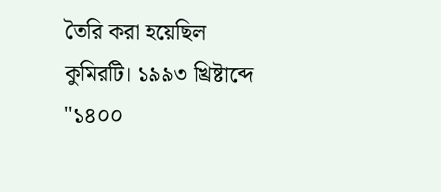তৈরি করা হয়েছিল কুমিরটি। ১৯৯৩ খ্রিষ্টাব্দে "১৪০০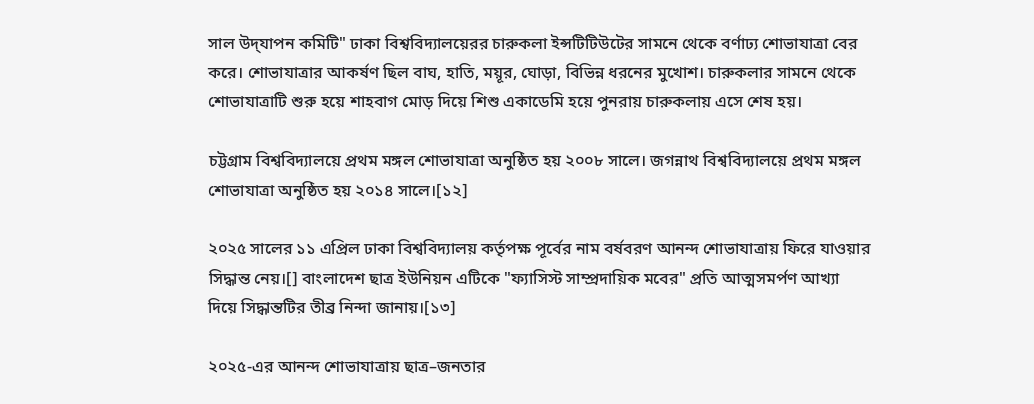সাল উদ্‌যাপন কমিটি" ঢাকা বিশ্ববিদ্যালয়েরর চারুকলা ইন্সটিটিউটের সামনে থেকে বর্ণাঢ্য শোভাযাত্রা বের করে। শোভাযাত্রার আকর্ষণ ছিল বাঘ, হাতি, ময়ূর, ঘোড়া, বিভিন্ন ধরনের মুখোশ। চারুকলার সামনে থেকে শোভাযাত্রাটি শুরু হয়ে শাহবাগ মোড় দিয়ে শিশু একাডেমি হয়ে পুনরায় চারুকলায় এসে শেষ হয়।

চট্টগ্রাম বিশ্ববিদ্যালয়ে প্রথম মঙ্গল শোভাযাত্রা অনুষ্ঠিত হয় ২০০৮ সালে। জগন্নাথ বিশ্ববিদ্যালয়ে প্রথম মঙ্গল শোভাযাত্রা অনুষ্ঠিত হয় ২০১৪ সালে।[১২]

২০২৫ সালের ১১ এপ্রিল ঢাকা বিশ্ববিদ্যালয় কর্তৃপক্ষ পূর্বের নাম বর্ষবরণ আনন্দ শোভাযাত্রায় ফিরে যাওয়ার সিদ্ধান্ত নেয়।[] বাংলাদেশ ছাত্র ইউনিয়ন এটিকে "ফ্যাসিস্ট সাম্প্রদায়িক মবের" প্রতি আত্মসমর্পণ আখ্যা দিয়ে সিদ্ধান্তটির তীব্র নিন্দা জানায়।[১৩]

২০২৫-এর আনন্দ শোভাযাত্রায় ছাত্র–জনতার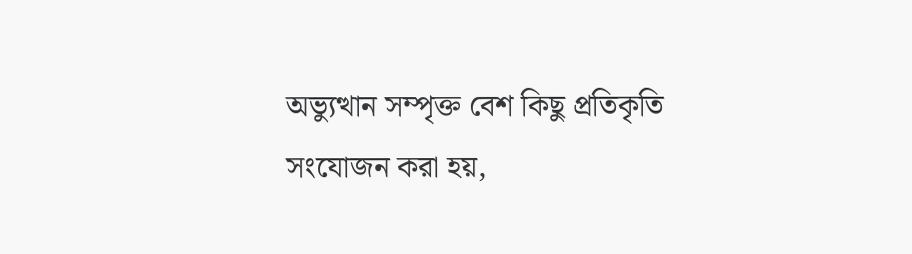অভ্যুত্থান সম্পৃক্ত বেশ কিছু প্রতিকৃতি সংযোজন করা হয়,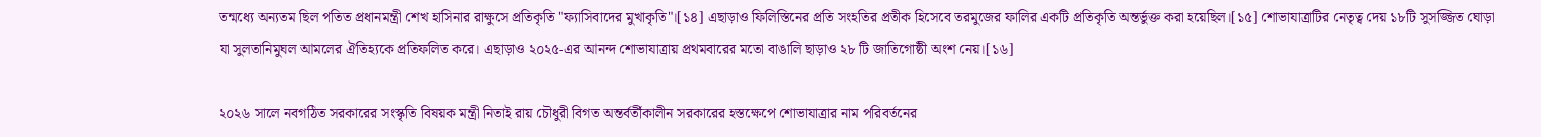তন্মধ্যে অন্যতম ছিল পতিত প্রধানমন্ত্রী শেখ হাসিনার রাক্ষুসে প্রতিকৃতি "ফ্যাসিবাদের মুখাকৃতি"।[১৪] এছাড়াও ফিলিস্তিনের প্রতি সংহতির প্রতীক হিসেবে তরমুজের ফালির একটি প্রতিকৃতি অন্তর্ভুক্ত করা হয়েছিল।[১৫] শোভাযাত্রাটির নেতৃত্ব দেয় ১৮টি সুসজ্জিত ঘোড়া যা সুলতানিমুঘল আমলের ঐতিহ্যকে প্রতিফলিত করে। এছাড়াও ২০২৫-এর আনন্দ শোভাযাত্রায় প্রথমবারের মতো বাঙালি ছাড়াও ২৮ টি জাতিগোষ্ঠী অংশ নেয়।[১৬]

২০২৬ সালে নবগঠিত সরকারের সংস্কৃতি বিষয়ক মন্ত্রী নিতাই রায় চৌধুরী বিগত অন্তর্বর্তীকালীন সরকারের হস্তক্ষেপে শোভাযাত্রার নাম পরিবর্তনের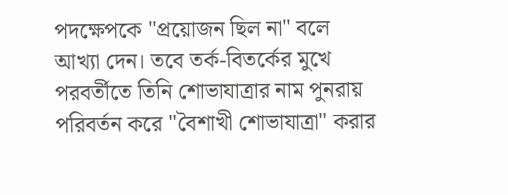পদক্ষেপকে "প্রয়োজন ছিল না" বলে আখ্যা দেন। তবে তর্ক-বিতর্কের মুখে পরবর্তীতে তিনি শোভাযাত্রার নাম পুনরায় পরিবর্তন করে "বৈশাখী শোভাযাত্রা" করার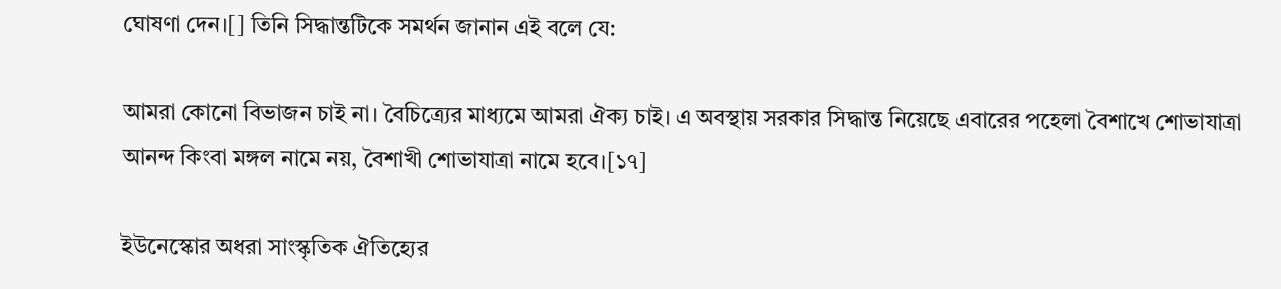ঘোষণা দেন।[] তিনি সিদ্ধান্তটিকে সমর্থন জানান এই বলে যে:

আমরা কোনো বিভাজন চাই না। বৈচিত্র্যের মাধ্যমে আমরা ঐক্য চাই। এ অবস্থায় সরকার সিদ্ধান্ত নিয়েছে এবারের পহেলা বৈশাখে শোভাযাত্রা আনন্দ কিংবা মঙ্গল নামে নয়, বৈশাখী শোভাযাত্রা নামে হবে।[১৭]

ইউনেস্কোর অধরা সাংস্কৃতিক ঐতিহ্যের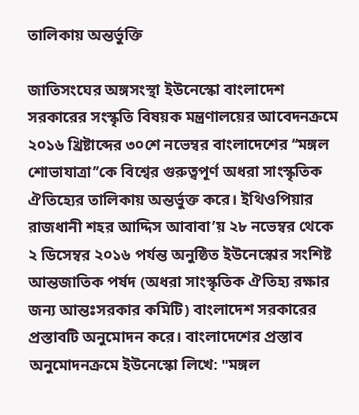তালিকায় অন্তর্ভুক্তি

জাতিসংঘের অঙ্গসংস্থা ইউনেস্কো বাংলাদেশ সরকারের সংস্কৃতি বিষয়ক মন্ত্রণালয়ের আবেদনক্রমে ২০১৬ খ্রিষ্টাব্দের ৩০শে নভেম্বর বাংলাদেশের ‘‘মঙ্গল শোভাযাত্রা’’কে বিশ্বের গুরুত্বপূর্ণ অধরা সাংস্কৃতিক ঐতিহ্যের তালিকায় অন্তর্ভুক্ত করে। ইথিওপিয়ার রাজধানী শহর আদ্দিস আবাবা’য় ২৮ নভেম্বর থেকে ২ ডিসেম্বর ২০১৬ পর্যন্ত অনুষ্ঠিত ইউনেস্কোর সংশিষ্ট আন্তজাতিক পর্ষদ (অধরা সাংস্কৃতিক ঐতিহ্য রক্ষার জন্য আন্তঃসরকার কমিটি) বাংলাদেশ সরকারের প্রস্তাবটি অনুমোদন করে। বাংলাদেশের প্রস্তাব অনুমোদনক্রমে ইউনেস্কো লিখে: "মঙ্গল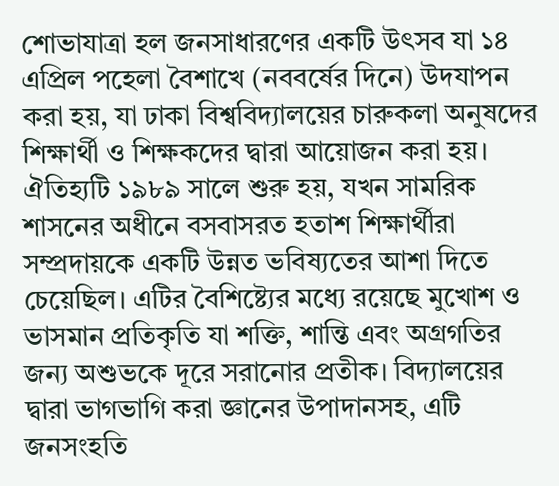শোভাযাত্রা হল জনসাধারণের একটি উৎসব যা ১৪ এপ্রিল পহেলা বৈশাখে (নববর্ষের দিনে) উদযাপন করা হয়, যা ঢাকা বিশ্ববিদ্যালয়ের চারুকলা অনুষদের শিক্ষার্থী ও শিক্ষকদের দ্বারা আয়োজন করা হয়। ঐতিহ্যটি ১৯৮৯ সালে শুরু হয়, যখন সামরিক শাসনের অধীনে বসবাসরত হতাশ শিক্ষার্থীরা সম্প্রদায়কে একটি উন্নত ভবিষ্যতের আশা দিতে চেয়েছিল। এটির বৈশিষ্ট্যের মধ্যে রয়েছে মুখোশ ও ভাসমান প্রতিকৃতি যা শক্তি, শান্তি এবং অগ্রগতির জন্য অশুভকে দূরে সরানোর প্রতীক। বিদ্যালয়ের দ্বারা ভাগভাগি করা জ্ঞানের উপাদানসহ, এটি জনসংহতি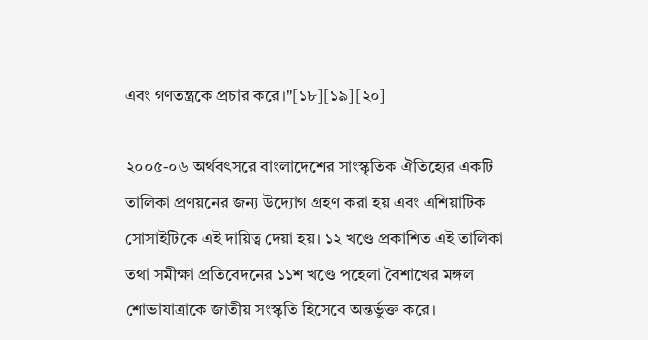এবং গণতন্ত্রকে প্রচার করে।"[১৮][১৯][২০]

২০০৫-০৬ অর্থবৎসরে বাংলাদেশের সাংস্কৃতিক ঐতিহ্যের একটি তালিকা প্রণয়নের জন্য উদ্যোগ গ্রহণ করা হয় এবং এশিয়াটিক সোসাইটিকে এই দায়িত্ব দেয়া হয়। ১২ খণ্ডে প্রকাশিত এই তালিকা তথা সমীক্ষা প্রতিবেদনের ১১শ খণ্ডে পহেলা বৈশাখের মঙ্গল শোভাযাত্রাকে জাতীয় সংস্কৃতি হিসেবে অন্তর্ভুক্ত করে।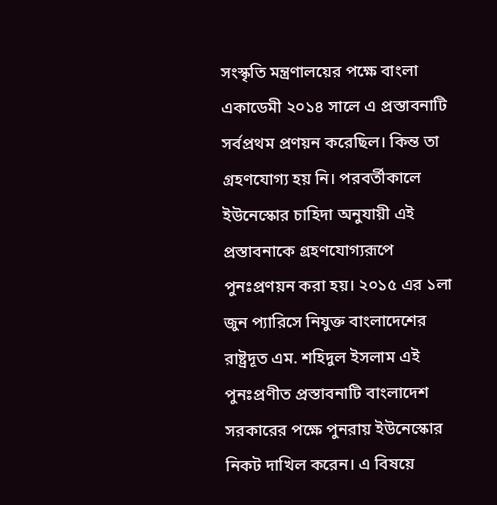সংস্কৃতি মন্ত্রণালয়ের পক্ষে বাংলা একাডেমী ২০১৪ সালে এ প্রস্তাবনাটি সর্বপ্রথম প্রণয়ন করেছিল। কিন্ত তা গ্রহণযোগ্য হয় নি। পরবর্তীকালে ইউনেস্কোর চাহিদা অনুযায়ী এই প্রস্তাবনাকে গ্রহণযোগ্যরূপে পুনঃপ্রণয়ন করা হয়। ২০১৫ এর ১লা জুন প্যারিসে নিযুক্ত বাংলাদেশের রাষ্ট্রদূত এম. শহিদুল ইসলাম এই পুনঃপ্রণীত প্রস্তাবনাটি বাংলাদেশ সরকারের পক্ষে পুনরায় ইউনেস্কোর নিকট দাখিল করেন। এ বিষয়ে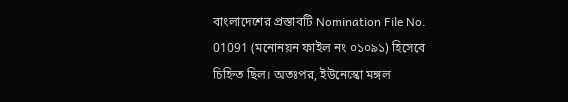বাংলাদেশের প্রস্তাবটি Nomination File No. 01091 (মনোনয়ন ফাইল নং ০১০৯১) হিসেবে চিহ্নিত ছিল। অতঃপর, ইউনেস্কো মঙ্গল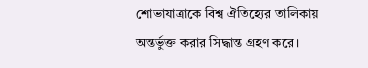শোভাযাত্রাকে বিশ্ব ঐতিহ্যের তালিকায় অন্তর্ভুক্ত করার সিদ্ধান্ত গ্রহণ করে।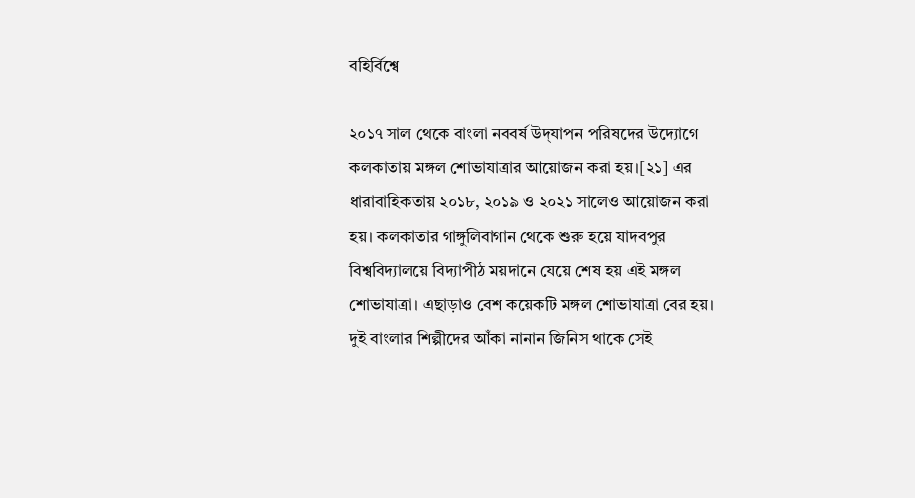বহির্বিশ্বে

২০১৭ সাল থেকে বাংলা নববর্ষ উদ্‌যাপন পরিষদের উদ্যোগে কলকাতায় মঙ্গল শোভাযাত্রার আয়োজন করা হয়।[২১] এর ধারাবাহিকতায় ২০১৮, ২০১৯ ও ২০২১ সালেও আয়োজন করা হয়। কলকাতার গাঙ্গুলিবাগান থেকে শুরু হয়ে যাদবপুর বিশ্ববিদ্যালয়ে বিদ্যাপীঠ ময়দানে যেয়ে শেষ হয় এই মঙ্গল শোভাযাত্রা। এছাড়াও বেশ কয়েকটি মঙ্গল শোভাযাত্রা বের হয়। দুই বাংলার শিল্পীদের আঁকা নানান জিনিস থাকে সেই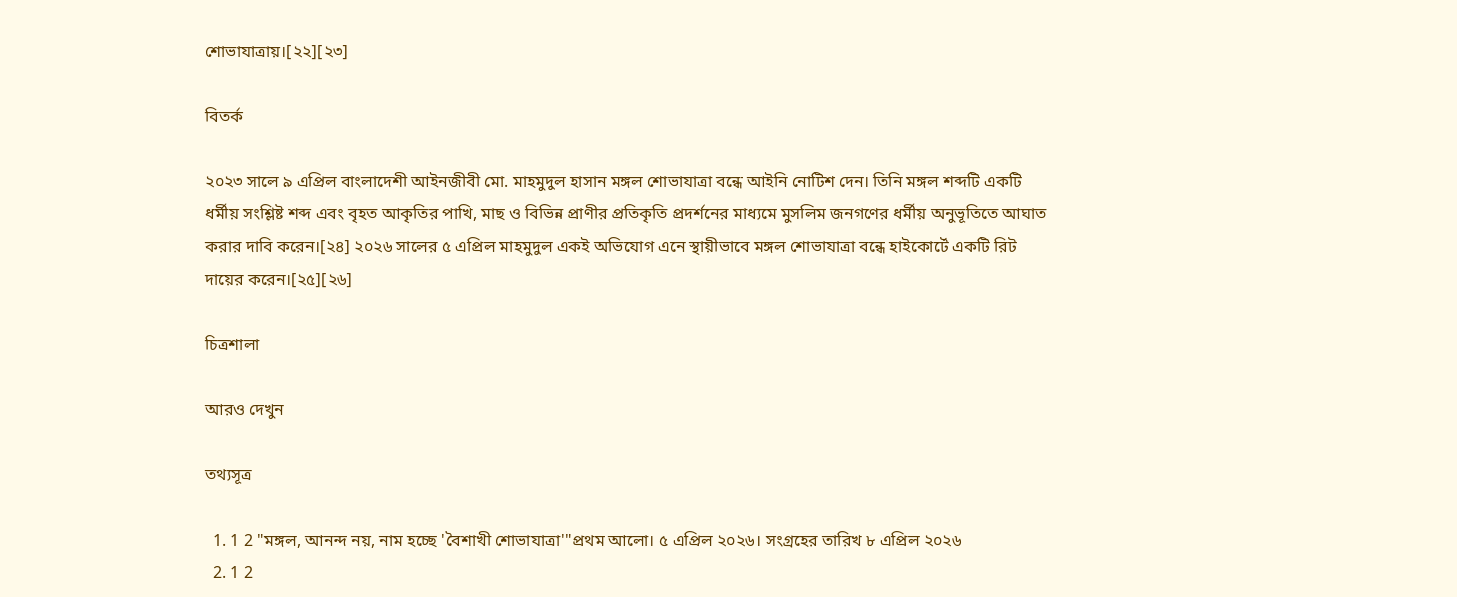শোভাযাত্রায়।[২২][২৩]

বিতর্ক

২০২৩ সালে ৯ এপ্রিল বাংলাদেশী আইনজীবী মো. মাহমুদুল হাসান মঙ্গল শোভাযাত্রা বন্ধে আইনি নোটিশ দেন। তিনি মঙ্গল শব্দটি একটি ধর্মীয় সংশ্লিষ্ট শব্দ এবং বৃহত আকৃতির পাখি, মাছ ও বিভিন্ন প্রাণীর প্রতিকৃতি প্রদর্শনের মাধ্যমে মুসলিম জনগণের ধর্মীয় অনুভূতিতে আঘাত করার দাবি করেন।[২৪] ২০২৬ সালের ৫ এপ্রিল মাহমুদুল একই অভিযোগ এনে স্থায়ীভাবে মঙ্গল শোভাযাত্রা বন্ধে হাইকোর্টে একটি রিট দায়ের করেন।[২৫][২৬]

চিত্রশালা

আরও দেখুন

তথ্যসূত্র

  1. 1 2 "মঙ্গল, আনন্দ নয়, নাম হচ্ছে 'বৈশাখী শোভাযাত্রা'"প্রথম আলো। ৫ এপ্রিল ২০২৬। সংগ্রহের তারিখ ৮ এপ্রিল ২০২৬
  2. 1 2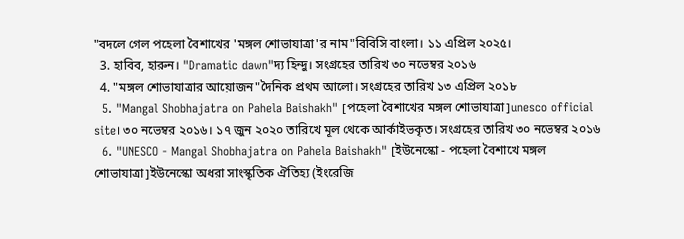"বদলে গেল পহেলা বৈশাখের 'মঙ্গল শোভাযাত্রা'র নাম"বিবিসি বাংলা। ১১ এপ্রিল ২০২৫।
  3. হাবিব, হারুন। "Dramatic dawn"দ্য হিন্দু। সংগ্রহের তারিখ ৩০ নভেম্বর ২০১৬
  4. "মঙ্গল শোভাযাত্রার আয়োজন"দৈনিক প্রথম আলো। সংগ্রহের তারিখ ১৩ এপ্রিল ২০১৮
  5. "Mangal Shobhajatra on Pahela Baishakh" [পহেলা বৈশাখের মঙ্গল শোভাযাত্রা]unesco official site। ৩০ নভেম্বর ২০১৬। ১৭ জুন ২০২০ তারিখে মূল থেকে আর্কাইভকৃত। সংগ্রহের তারিখ ৩০ নভেম্বর ২০১৬
  6. "UNESCO - Mangal Shobhajatra on Pahela Baishakh" [ইউনেস্কো - পহেলা বৈশাখে মঙ্গল শোভাযাত্রা]ইউনেস্কো অধরা সাংস্কৃতিক ঐতিহ্য (ইংরেজি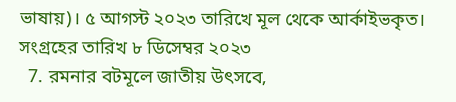ভাষায়)। ৫ আগস্ট ২০২৩ তারিখে মূল থেকে আর্কাইভকৃত। সংগ্রহের তারিখ ৮ ডিসেম্বর ২০২৩
  7. রমনার বটমূলে জাতীয় উৎসবে,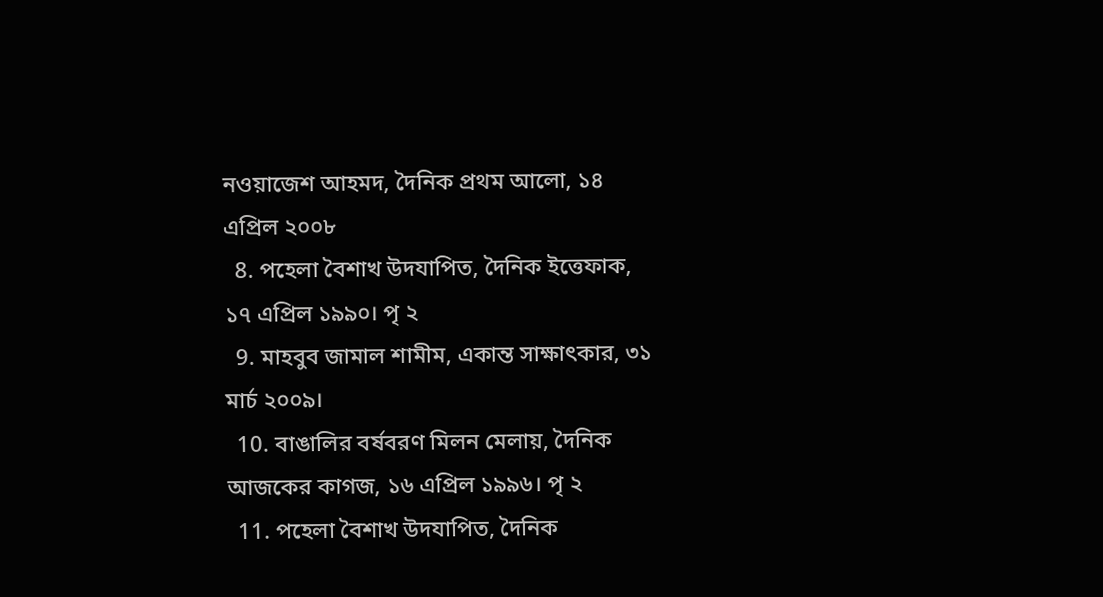নওয়াজেশ আহমদ, দৈনিক প্রথম আলো, ১৪ এপ্রিল ২০০৮
  8. পহেলা বৈশাখ উদযাপিত, দৈনিক ইত্তেফাক, ১৭ এপ্রিল ১৯৯০। পৃ ২
  9. মাহবুব জামাল শামীম, একান্ত সাক্ষাৎকার, ৩১ মার্চ ২০০৯।
  10. বাঙালির বর্ষবরণ মিলন মেলায়, দৈনিক আজকের কাগজ, ১৬ এপ্রিল ১৯৯৬। পৃ ২
  11. পহেলা বৈশাখ উদযাপিত, দৈনিক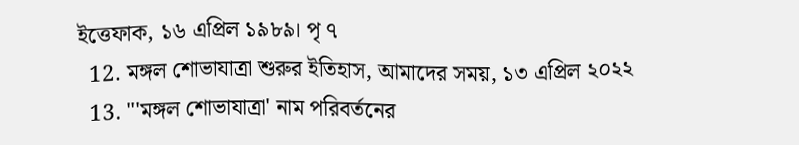ইত্তেফাক, ১৬ এপ্রিল ১৯৮৯। পৃ ৭
  12. মঙ্গল শোভাযাত্রা শুরুর ইতিহাস, আমাদের সময়, ১৩ এপ্রিল ২০২২
  13. "'মঙ্গল শোভাযাত্রা' নাম পরিবর্তনের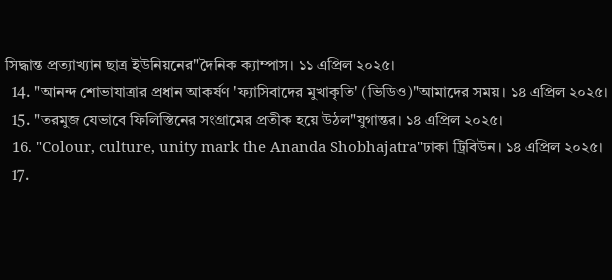সিদ্ধান্ত প্রত্যাখ্যান ছাত্র ইউনিয়নের"দৈনিক ক্যাম্পাস। ১১ এপ্রিল ২০২৫।
  14. "আনন্দ শোভাযাত্রার প্রধান আকর্ষণ 'ফ্যাসিবাদের মুখাকৃতি' (ভিডিও)"আমাদের সময়। ১৪ এপ্রিল ২০২৫।
  15. "তরমুজ যেভাবে ফিলিস্তিনের সংগ্রামের প্রতীক হয়ে উঠল"যুগান্তর। ১৪ এপ্রিল ২০২৫।
  16. "Colour, culture, unity mark the Ananda Shobhajatra"ঢাকা ট্রিবিউন। ১৪ এপ্রিল ২০২৫।
  17.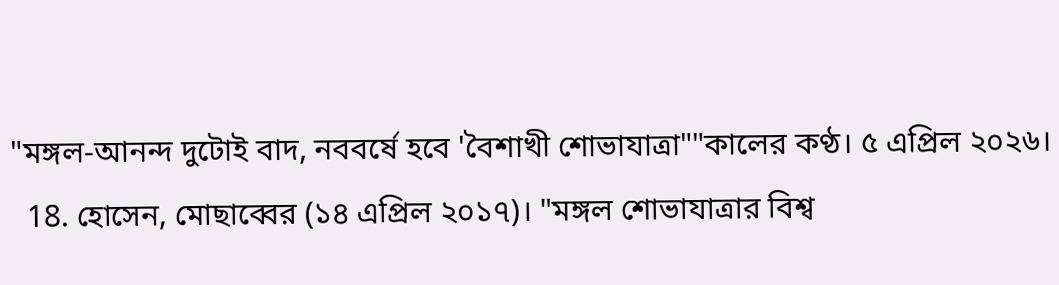"মঙ্গল-আনন্দ দুটোই বাদ, নববর্ষে হবে 'বৈশাখী শোভাযাত্রা""কালের কণ্ঠ। ৫ এপ্রিল ২০২৬।
  18. হোসেন, মোছাব্বের (১৪ এপ্রিল ২০১৭)। "মঙ্গল শোভাযাত্রার বিশ্ব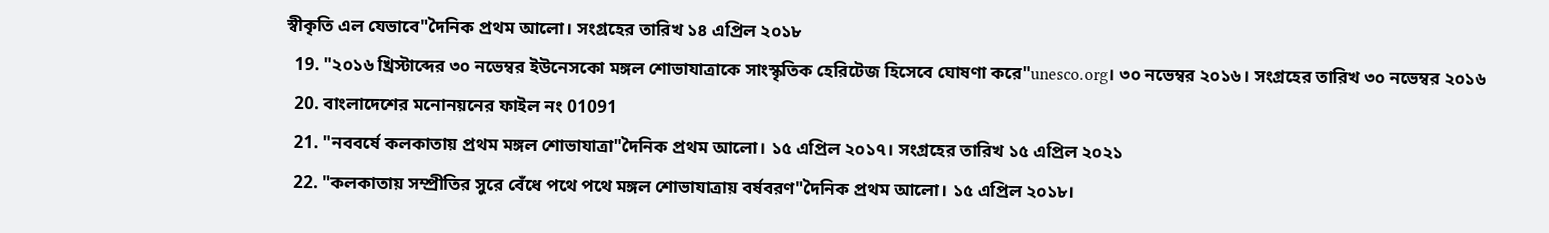স্বীকৃতি এল যেভাবে"দৈনিক প্রথম আলো। সংগ্রহের তারিখ ১৪ এপ্রিল ২০১৮
  19. "২০১৬ খ্রিস্টাব্দের ৩০ নভেম্বর ইউনেসকো মঙ্গল শোভাযাত্রাকে সাংস্কৃতিক হেরিটেজ হিসেবে ঘোষণা করে"unesco.org। ৩০ নভেম্বর ২০১৬। সংগ্রহের তারিখ ৩০ নভেম্বর ২০১৬
  20. বাংলাদেশের মনোনয়নের ফাইল নং 01091
  21. "নববর্ষে কলকাতায় প্রথম মঙ্গল শোভাযাত্রা"দৈনিক প্রথম আলো। ১৫ এপ্রিল ২০১৭। সংগ্রহের তারিখ ১৫ এপ্রিল ২০২১
  22. "কলকাতায় সম্প্রীতির সুরে বেঁধে পথে পথে মঙ্গল শোভাযাত্রায় বর্ষবরণ"দৈনিক প্রথম আলো। ১৫ এপ্রিল ২০১৮।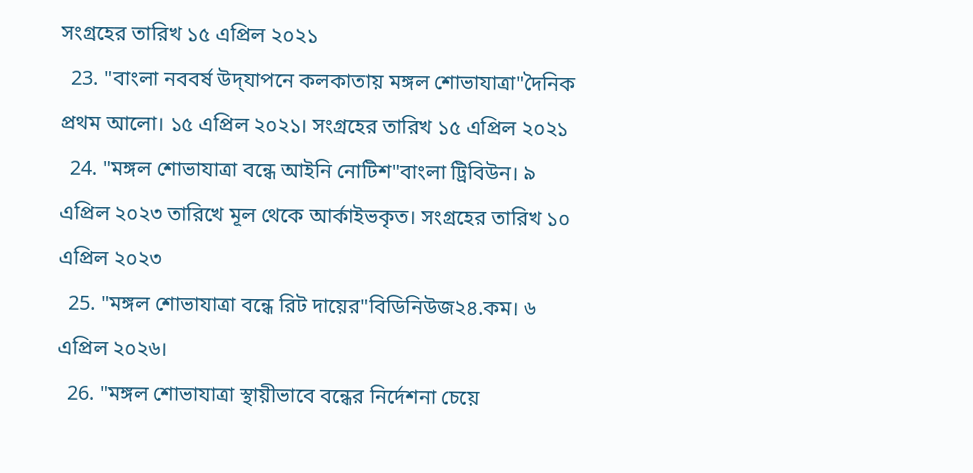সংগ্রহের তারিখ ১৫ এপ্রিল ২০২১
  23. "বাংলা নববর্ষ উদ্‌যাপনে কলকাতায় মঙ্গল শোভাযাত্রা"দৈনিক প্রথম আলো। ১৫ এপ্রিল ২০২১। সংগ্রহের তারিখ ১৫ এপ্রিল ২০২১
  24. "মঙ্গল শোভাযাত্রা বন্ধে আইনি নোটিশ"বাংলা ট্রিবিউন। ৯ এপ্রিল ২০২৩ তারিখে মূল থেকে আর্কাইভকৃত। সংগ্রহের তারিখ ১০ এপ্রিল ২০২৩
  25. "মঙ্গল শোভাযাত্রা বন্ধে রিট দায়ের"বিডিনিউজ২৪.কম। ৬ এপ্রিল ২০২৬।
  26. "মঙ্গল শোভাযাত্রা স্থায়ীভাবে বন্ধের নির্দেশনা চেয়ে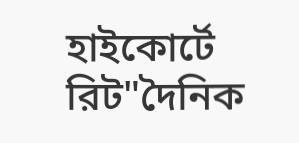হাইকোর্টে রিট"দৈনিক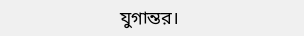যুগান্তর।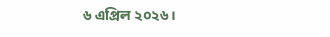৬ এপ্রিল ২০২৬।